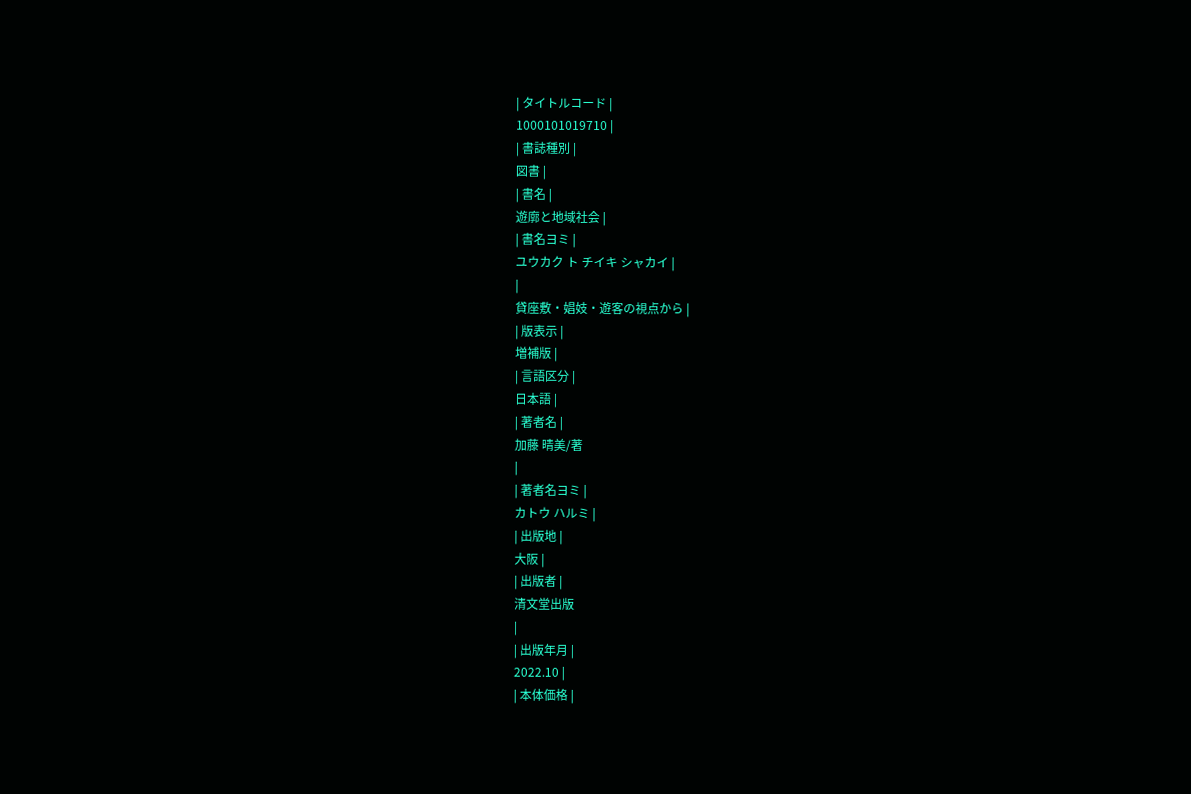| タイトルコード |
1000101019710 |
| 書誌種別 |
図書 |
| 書名 |
遊廓と地域社会 |
| 書名ヨミ |
ユウカク ト チイキ シャカイ |
|
貸座敷・娼妓・遊客の視点から |
| 版表示 |
増補版 |
| 言語区分 |
日本語 |
| 著者名 |
加藤 晴美/著
|
| 著者名ヨミ |
カトウ ハルミ |
| 出版地 |
大阪 |
| 出版者 |
清文堂出版
|
| 出版年月 |
2022.10 |
| 本体価格 |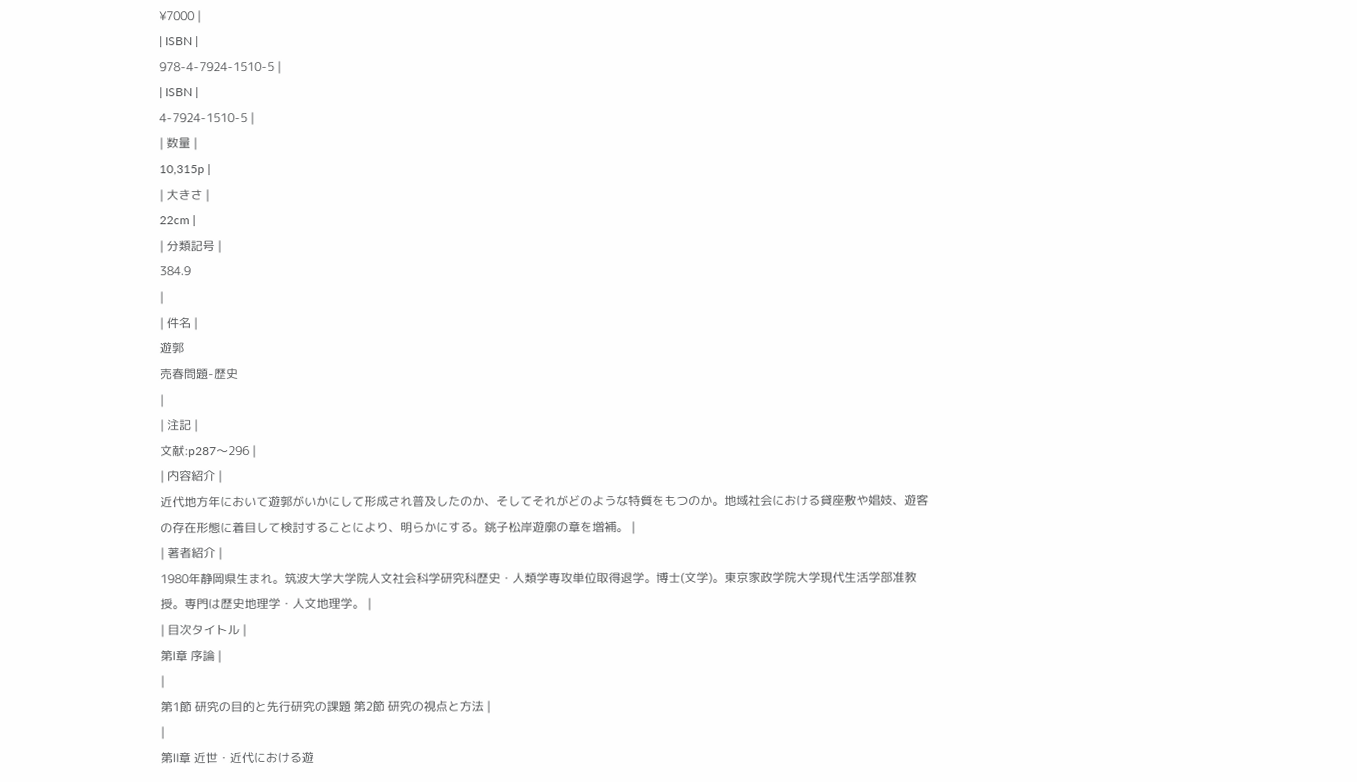¥7000 |
| ISBN |
978-4-7924-1510-5 |
| ISBN |
4-7924-1510-5 |
| 数量 |
10,315p |
| 大きさ |
22cm |
| 分類記号 |
384.9
|
| 件名 |
遊郭
売春問題-歴史
|
| 注記 |
文献:p287〜296 |
| 内容紹介 |
近代地方年において遊郭がいかにして形成され普及したのか、そしてそれがどのような特質をもつのか。地域社会における貸座敷や娼妓、遊客の存在形態に着目して検討することにより、明らかにする。銚子松岸遊廓の章を増補。 |
| 著者紹介 |
1980年静岡県生まれ。筑波大学大学院人文社会科学研究科歴史・人類学専攻単位取得退学。博士(文学)。東京家政学院大学現代生活学部准教授。専門は歴史地理学・人文地理学。 |
| 目次タイトル |
第Ⅰ章 序論 |
|
第1節 研究の目的と先行研究の課題 第2節 研究の視点と方法 |
|
第Ⅱ章 近世・近代における遊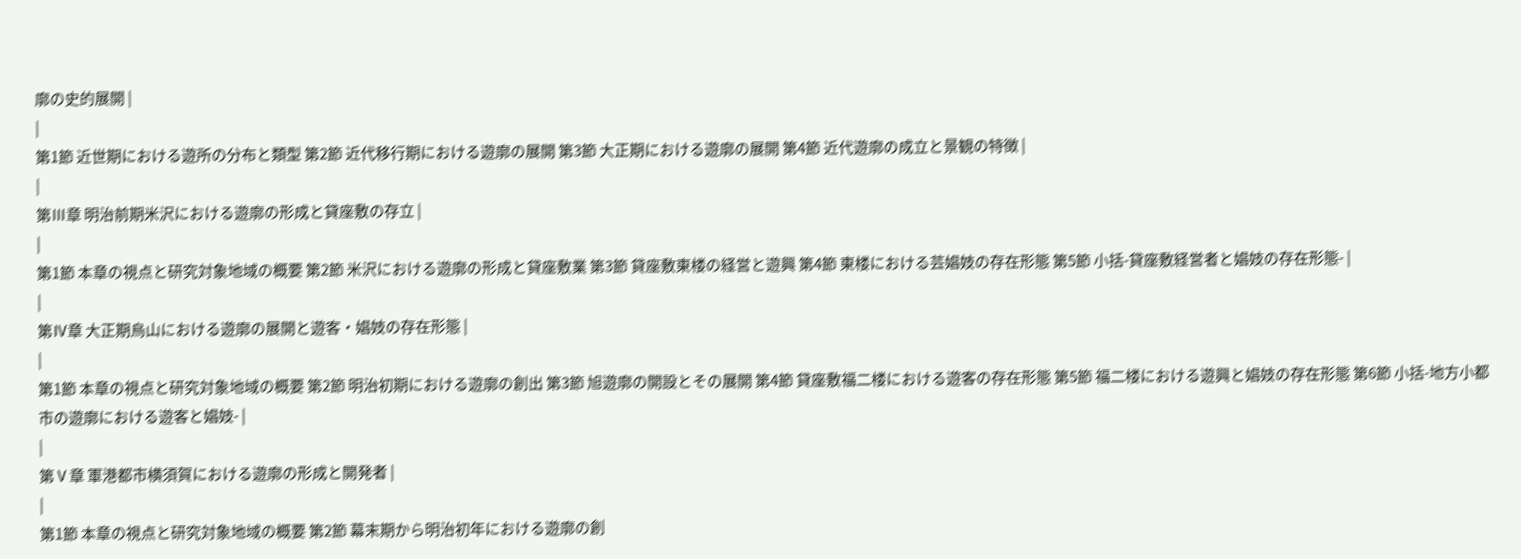廓の史的展開 |
|
第1節 近世期における遊所の分布と類型 第2節 近代移行期における遊廓の展開 第3節 大正期における遊廓の展開 第4節 近代遊廓の成立と景観の特徴 |
|
第Ⅲ章 明治前期米沢における遊廓の形成と貸座敷の存立 |
|
第1節 本章の視点と研究対象地域の概要 第2節 米沢における遊廓の形成と貸座敷業 第3節 貸座敷東楼の経営と遊興 第4節 東楼における芸娼妓の存在形態 第5節 小括-貸座敷経営者と娼妓の存在形態- |
|
第Ⅳ章 大正期烏山における遊廓の展開と遊客・娼妓の存在形態 |
|
第1節 本章の視点と研究対象地域の概要 第2節 明治初期における遊廓の創出 第3節 旭遊廓の開設とその展開 第4節 貸座敷福二楼における遊客の存在形態 第5節 福二楼における遊興と娼妓の存在形態 第6節 小括-地方小都市の遊廓における遊客と娼妓- |
|
第Ⅴ章 軍港都市横須賀における遊廓の形成と開発者 |
|
第1節 本章の視点と研究対象地域の概要 第2節 幕末期から明治初年における遊廓の創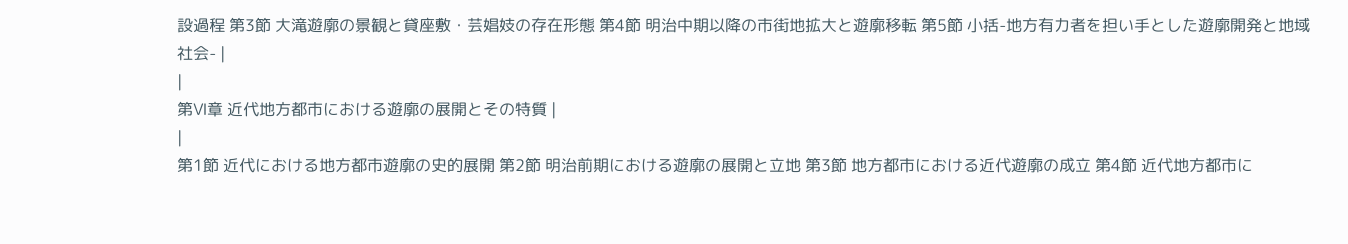設過程 第3節 大滝遊廓の景観と貸座敷・芸娼妓の存在形態 第4節 明治中期以降の市街地拡大と遊廓移転 第5節 小括-地方有力者を担い手とした遊廓開発と地域社会- |
|
第Ⅵ章 近代地方都市における遊廓の展開とその特質 |
|
第1節 近代における地方都市遊廓の史的展開 第2節 明治前期における遊廓の展開と立地 第3節 地方都市における近代遊廓の成立 第4節 近代地方都市に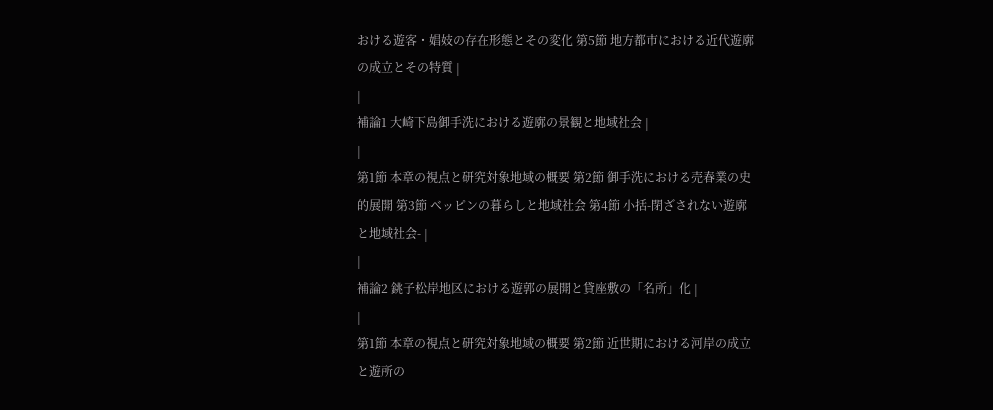おける遊客・娼妓の存在形態とその変化 第5節 地方都市における近代遊廓の成立とその特質 |
|
補論1 大崎下島御手洗における遊廓の景観と地域社会 |
|
第1節 本章の視点と研究対象地域の概要 第2節 御手洗における売春業の史的展開 第3節 ベッピンの暮らしと地域社会 第4節 小括-閉ざされない遊廓と地域社会- |
|
補論2 銚子松岸地区における遊郭の展開と貸座敷の「名所」化 |
|
第1節 本章の視点と研究対象地域の概要 第2節 近世期における河岸の成立と遊所の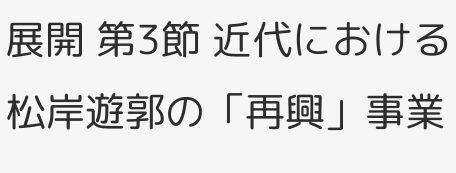展開 第3節 近代における松岸遊郭の「再興」事業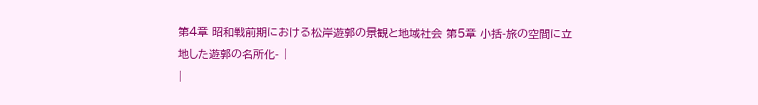第4章 昭和戦前期における松岸遊郭の景観と地域社会 第5章 小括-旅の空間に立地した遊郭の名所化- |
|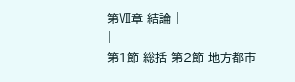第Ⅶ章 結論 |
|
第1節 総括 第2節 地方都市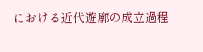における近代遊廓の成立過程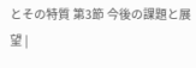とその特質 第3節 今後の課題と展望 |